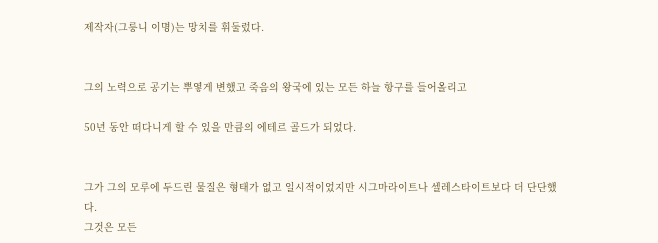제작자(그룽니 이명)는 망치를 휘둘렀다.


그의 노력으로 공기는 뿌옇게 변했고 죽음의 왕국에 있는 모든 하늘 항구를 들어올리고

50년 동안 떠다니게 할 수 있을 만큼의 에테르 골드가 되었다.


그가 그의 모루에 두드린 물질은 형태가 없고 일시적이었지만 시그마라이트나 셀레스타이트보다 더 단단했다.
그것은 모든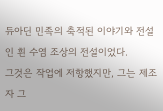듀아딘 민족의 축적된 이야기와 전설인 흰 수염 조상의 전설이었다.
그것은 작업에 저항했지만, 그는 제조자 그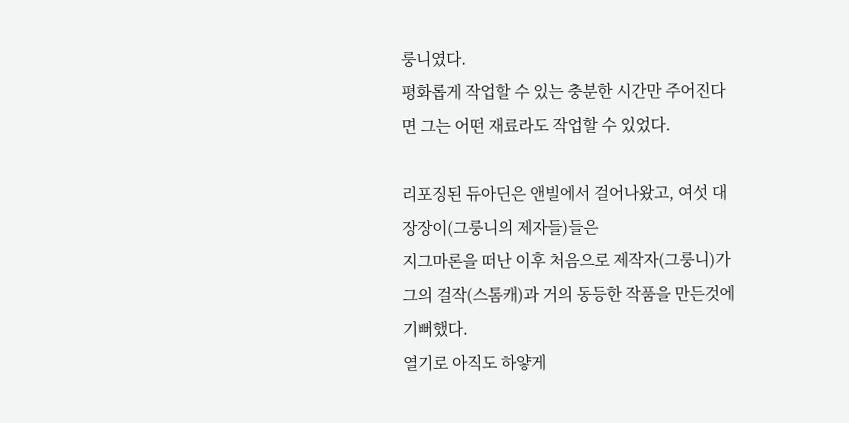룽니였다.
평화롭게 작업할 수 있는 충분한 시간만 주어진다면 그는 어떤 재료라도 작업할 수 있었다.

리포징된 듀아딘은 앤빌에서 걸어나왔고, 여섯 대장장이(그룽니의 제자들)들은
지그마론을 떠난 이후 처음으로 제작자(그룽니)가 그의 걸작(스톰캐)과 거의 동등한 작품을 만든것에 기뻐했다.
열기로 아직도 하얗게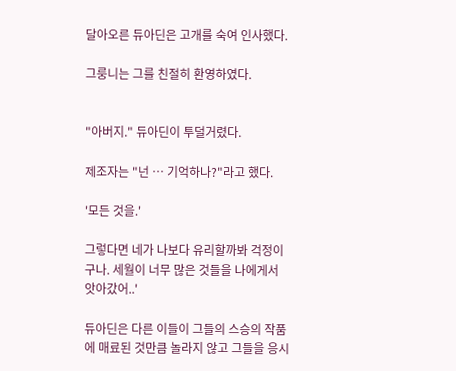달아오른 듀아딘은 고개를 숙여 인사했다.

그룽니는 그를 친절히 환영하였다.


"아버지." 듀아딘이 투덜거렸다.

제조자는 "넌 … 기억하나?"라고 했다.

'모든 것을.'

그렇다면 네가 나보다 유리할까봐 걱정이구나. 세월이 너무 많은 것들을 나에게서 앗아갔어..'

듀아딘은 다른 이들이 그들의 스승의 작품에 매료된 것만큼 놀라지 않고 그들을 응시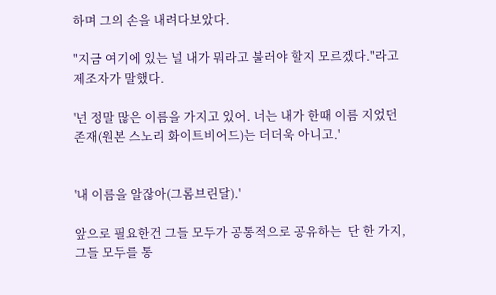하며 그의 손을 내려다보았다.

"지금 여기에 있는 널 내가 뭐라고 불러야 할지 모르겠다."라고 제조자가 말했다.

'넌 정말 많은 이름을 가지고 있어. 너는 내가 한때 이름 지었던 존재(원본 스노리 화이트비어드)는 더더욱 아니고.'


'내 이름을 알잖아(그롬브린달).'

앞으로 필요한건 그들 모두가 공통적으로 공유하는  단 한 가지, 그들 모두를 통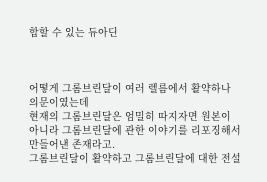합할 수 있는 듀아딘



어떻게 그롬브린달이 여러 렐름에서 활약하나 의문이였는데
현재의 그롬브린달은 엄밀히 따지자면 원본이 아니라 그롬브린달에 관한 이야기를 리포징해서 만들어낸 존재라고.
그롬브린달이 활약하고 그롬브린달에 대한 전설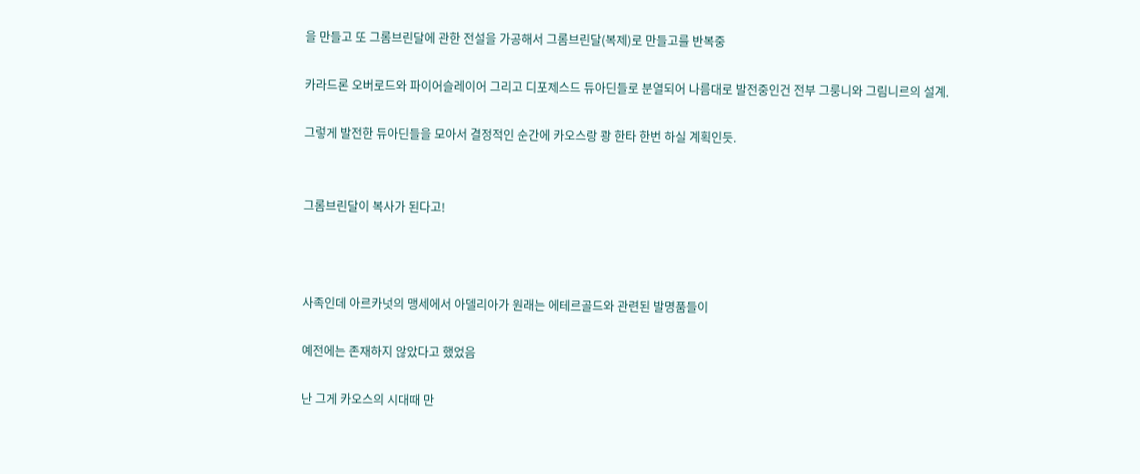을 만들고 또 그롬브린달에 관한 전설을 가공해서 그롬브린달(복제)로 만들고를 반복중

카라드론 오버로드와 파이어슬레이어 그리고 디포제스드 듀아딘들로 분열되어 나름대로 발전중인건 전부 그룽니와 그림니르의 설계.

그렇게 발전한 듀아딘들을 모아서 결정적인 순간에 카오스랑 쾅 한타 한번 하실 계획인듯.


그롬브린달이 복사가 된다고!



사족인데 아르카넛의 맹세에서 아델리아가 원래는 에테르골드와 관련된 발명품들이

예전에는 존재하지 않았다고 했었음

난 그게 카오스의 시대때 만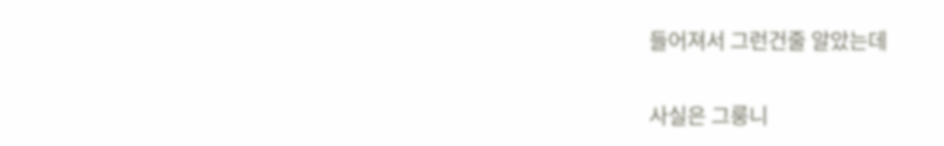들어져서 그런건줄 알았는데

사실은 그룽니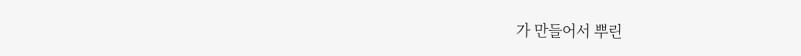가 만들어서 뿌린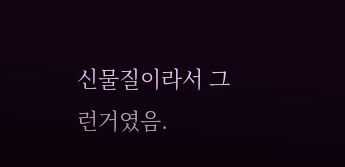신물질이라서 그런거였음.